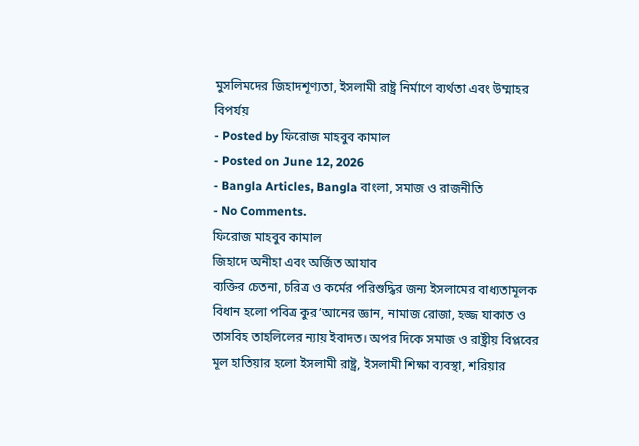মুসলিমদের জিহাদশূণ্যতা, ইসলামী রাষ্ট্র নির্মাণে ব্যর্থতা এবং উম্মাহর বিপর্যয়
- Posted by ফিরোজ মাহবুব কামাল
- Posted on June 12, 2026
- Bangla Articles, Bangla বাংলা, সমাজ ও রাজনীতি
- No Comments.
ফিরোজ মাহবুব কামাল
জিহাদে অনীহা এবং অর্জিত আযাব
ব্যক্তির চেতনা, চরিত্র ও কর্মের পরিশুদ্ধির জন্য ইসলামের বাধ্যতামূলক বিধান হলো পবিত্র কুর’আনের জ্ঞান, নামাজ রোজা, হজ্জ যাকাত ও তাসবিহ তাহলিলের ন্যায় ইবাদত। অপর দিকে সমাজ ও রাষ্ট্রীয় বিপ্লবের মূল হাতিয়ার হলো ইসলামী রাষ্ট্র, ইসলামী শিক্ষা ব্যবস্থা, শরিয়ার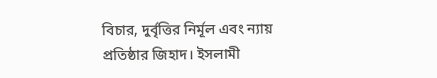বিচার, দুর্বৃত্তির নির্মূল এবং ন্যায় প্রতিষ্ঠার জিহাদ। ইসলামী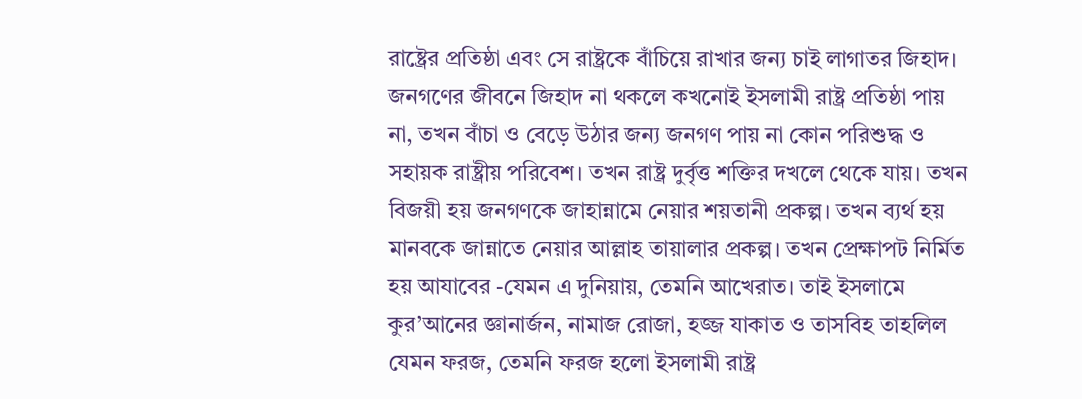রাষ্ট্রের প্রতিষ্ঠা এবং সে রাষ্ট্রকে বাঁচিয়ে রাখার জন্য চাই লাগাতর জিহাদ। জনগণের জীবনে জিহাদ না থকলে কখনোই ইসলামী রাষ্ট্র প্রতিষ্ঠা পায় না, তখন বাঁচা ও বেড়ে উঠার জন্য জনগণ পায় না কোন পরিশুদ্ধ ও সহায়ক রাষ্ট্রীয় পরিবেশ। তখন রাষ্ট্র দুর্বৃত্ত শক্তির দখলে থেকে যায়। তখন বিজয়ী হয় জনগণকে জাহান্নামে নেয়ার শয়তানী প্রকল্প। তখন ব্যর্থ হয় মানবকে জান্নাতে নেয়ার আল্লাহ তায়ালার প্রকল্প। তখন প্রেক্ষাপট নির্মিত হয় আযাবের -যেমন এ দুনিয়ায়, তেমনি আখেরাত। তাই ইসলামে কুর’আনের জ্ঞানার্জন, নামাজ রোজা, হজ্জ যাকাত ও তাসবিহ তাহলিল যেমন ফরজ, তেমনি ফরজ হলো ইসলামী রাষ্ট্র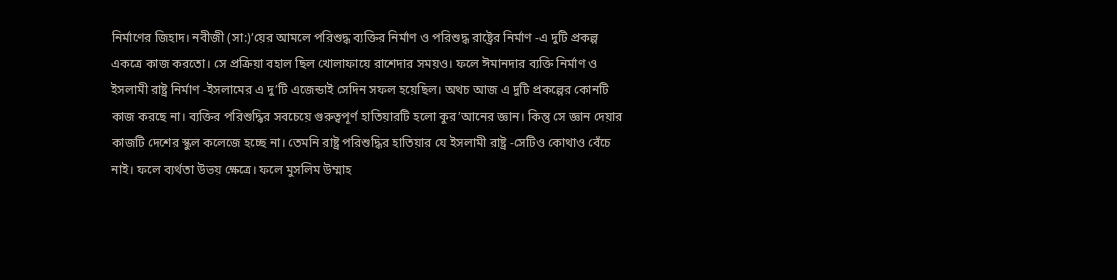নির্মাণের জিহাদ। নবীজী (সা:)’য়ের আমলে পরিশুদ্ধ ব্যক্তির নির্মাণ ও পরিশুদ্ধ রাষ্ট্রের নির্মাণ -এ দুটি প্রকল্প একত্রে কাজ করতো। সে প্রক্রিয়া বহাল ছিল খোলাফায়ে রাশেদার সময়ও। ফলে ঈমানদার ব্যক্তি নির্মাণ ও ইসলামী রাষ্ট্র নির্মাণ -ইসলামের এ দু’টি এজেন্ডাই সেদিন সফল হয়েছিল। অথচ আজ এ দুটি প্রকল্পের কোনটি কাজ করছে না। ব্যক্তির পরিশুদ্ধির সবচেয়ে গুরুত্বপূর্ণ হাতিয়ারটি হলো কুর’আনের জ্ঞান। কিন্তু সে জ্ঞান দেয়ার কাজটি দেশের স্কুল কলেজে হচ্ছে না। তেমনি রাষ্ট্র পরিশুদ্ধির হাতিয়ার যে ইসলামী রাষ্ট্র -সেটিও কোথাও বেঁচে নাই। ফলে ব্যর্থতা উভয় ক্ষেত্রে। ফলে মুসলিম উম্মাহ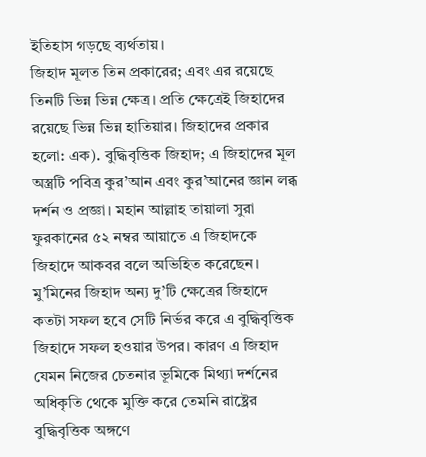ইতিহাস গড়ছে ব্যর্থতায়।
জিহাদ মূলত তিন প্রকারের; এবং এর রয়েছে তিনটি ভিন্ন ভিন্ন ক্ষেত্র। প্রতি ক্ষেত্রেই জিহাদের রয়েছে ভিন্ন ভিন্ন হাতিয়ার। জিহাদের প্রকার হলো: এক). বুদ্ধিবৃত্তিক জিহাদ; এ জিহাদের মূল অস্ত্রটি পবিত্র কুর’আন এবং কুর’আনের জ্ঞান লব্ধ দর্শন ও প্রজ্ঞা। মহান আল্লাহ তায়ালা সুরা ফুরকানের ৫২ নম্বর আয়াতে এ জিহাদকে জিহাদে আকবর বলে অভিহিত করেছেন। মু’মিনের জিহাদ অন্য দু’টি ক্ষেত্রের জিহাদে কতটা সফল হবে সেটি নির্ভর করে এ বুদ্ধিবৃত্তিক জিহাদে সফল হওয়ার উপর। কারণ এ জিহাদ যেমন নিজের চেতনার ভূমিকে মিথ্যা দর্শনের অধিকৃতি থেকে মুক্তি করে তেমনি রাষ্ট্রের বুদ্ধিবৃত্তিক অঙ্গণে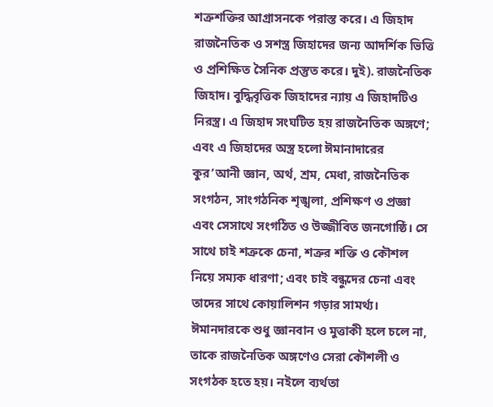শত্রুশক্তির আগ্রাসনকে পরাস্ত করে। এ জিহাদ রাজনৈতিক ও সশস্ত্র জিহাদের জন্য আদর্শিক ভিত্তি ও প্রশিক্ষিত সৈনিক প্রস্তুত করে। দুই). রাজনৈতিক জিহাদ। বুদ্ধিবৃত্তিক জিহাদের ন্যায় এ জিহাদটিও নিরস্ত্র। এ জিহাদ সংঘটিত হয় রাজনৈতিক অঙ্গণে; এবং এ জিহাদের অস্ত্র হলো ঈমানাদারের কুর’আনী জ্ঞান, অর্থ, শ্রম, মেধা, রাজনৈতিক সংগঠন, সাংগঠনিক শৃঙ্খলা, প্রশিক্ষণ ও প্রজ্ঞা এবং সেসাথে সংগঠিত ও উজ্জীবিত জনগোষ্ঠি। সে সাথে চাই শত্রুকে চেনা, শত্রুর শক্তি ও কৌশল নিয়ে সম্যক ধারণা; এবং চাই বন্ধুদের চেনা এবং তাদের সাথে কোয়ালিশন গড়ার সামর্থ্য। ঈমানদারকে শুধু জ্ঞানবান ও মুত্তাকী হলে চলে না, তাকে রাজনৈতিক অঙ্গণেও সেরা কৌশলী ও সংগঠক হতে হয়। নইলে ব্যর্থতা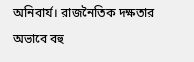অনিবার্য। রাজনৈতিক দক্ষতার অভাবে বহু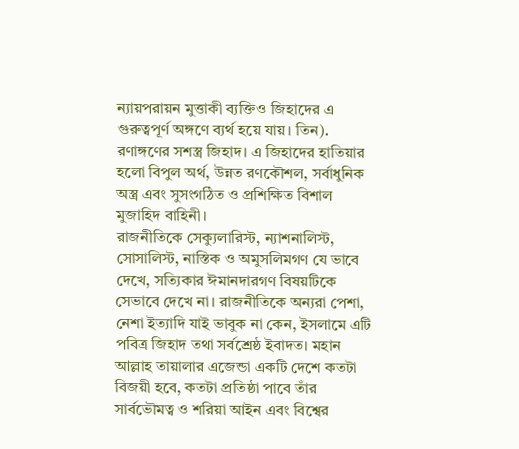ন্যায়পরায়ন মুত্তাকী ব্যক্তিও জিহাদের এ গুরুত্বপূর্ণ অঙ্গণে ব্যর্থ হয়ে যায়। তিন). রণাঙ্গণের সশস্ত্র জিহাদ। এ জিহাদের হাতিয়ার হলো বিপুল অর্থ, উন্নত রণকৌশল, সর্বাধুনিক অস্ত্র এবং সুসংগঠিত ও প্রশিক্ষিত বিশাল মুজাহিদ বাহিনী।
রাজনীতিকে সেক্যুলারিস্ট, ন্যাশনালিস্ট, সোসালিস্ট, নাস্তিক ও অমুসলিমগণ যে ভাবে দেখে, সত্যিকার ঈমানদারগণ বিষয়টিকে সেভাবে দেখে না। রাজনীতিকে অন্যরা পেশা, নেশা ইত্যাদি যাই ভাবুক না কেন, ইসলামে এটি পবিত্র জিহাদ তথা সর্বশ্রেষ্ঠ ইবাদত। মহান আল্লাহ তায়ালার এজেন্ডা একটি দেশে কতটা বিজয়ী হবে, কতটা প্রতিষ্ঠা পাবে তাঁর সার্বভৌমত্ব ও শরিয়া আইন এবং বিশ্বের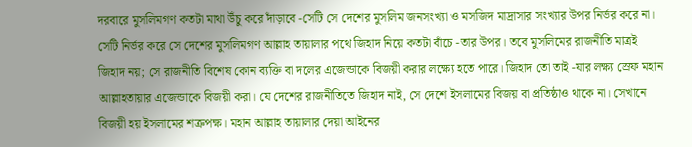দরবারে মুসলিমগণ কতটা মাথা উঁচু করে দাঁড়াবে -সেটি সে দেশের মুসলিম জনসংখ্যা ও মসজিদ মাদ্রাসার সংখ্যার উপর নির্ভর করে না। সেটি নির্ভর করে সে দেশের মুসলিমগণ আল্লাহ তায়ালার পথে জিহাদ নিয়ে কতটা বাঁচে -তার উপর। তবে মুসলিমের রাজনীতি মাত্রই জিহাদ নয়; সে রাজনীতি বিশেষ কোন ব্যক্তি বা দলের এজেন্ডাকে বিজয়ী করার লক্ষ্যে হতে পারে। জিহাদ তো তাই -যার লক্ষ্য স্রেফ মহান আল্লাহতায়ার এজেন্ডাকে বিজয়ী করা। যে দেশের রাজনীতিতে জিহাদ নাই, সে দেশে ইসলামের বিজয় বা প্রতিষ্ঠাও থাকে না। সেখানে বিজয়ী হয় ইসলামের শত্রুপক্ষ। মহান আল্লাহ তায়ালার দেয়া আইনের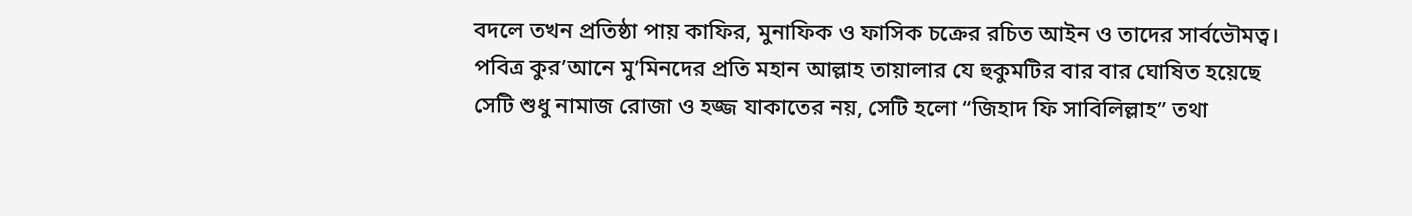বদলে তখন প্রতিষ্ঠা পায় কাফির, মুনাফিক ও ফাসিক চক্রের রচিত আইন ও তাদের সার্বভৌমত্ব।
পবিত্র কুর’আনে মু’মিনদের প্রতি মহান আল্লাহ তায়ালার যে হুকুমটির বার বার ঘোষিত হয়েছে সেটি শুধু নামাজ রোজা ও হজ্জ যাকাতের নয়, সেটি হলো “জিহাদ ফি সাবিলিল্লাহ” তথা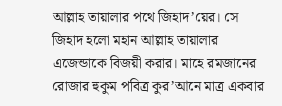আল্লাহ তায়ালার পথে জিহাদ’য়ের। সে জিহাদ হলো মহান আল্লাহ তায়ালার এজেন্ডাকে বিজয়ী করার। মাহে রমজানের রোজার হুকুম পবিত্র কুর’আনে মাত্র একবার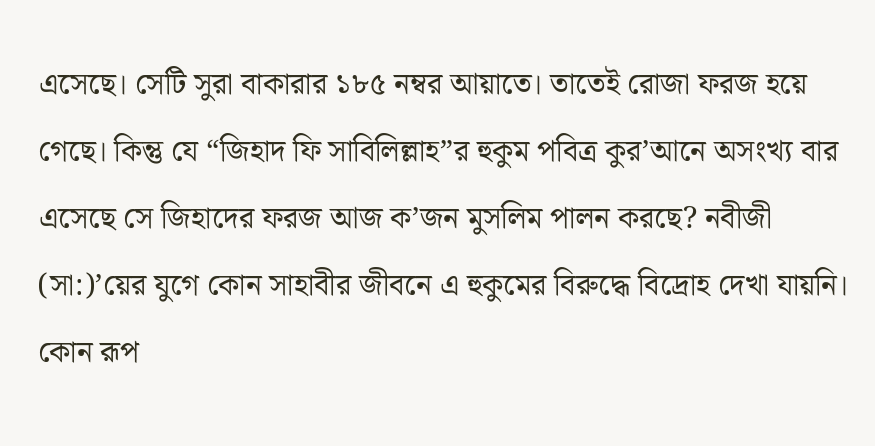এসেছে। সেটি সুরা বাকারার ১৮৫ নম্বর আয়াতে। তাতেই রোজা ফরজ হয়ে গেছে। কিন্তু যে “জিহাদ ফি সাবিলিল্লাহ”র হুকুম পবিত্র কুর’আনে অসংখ্য বার এসেছে সে জিহাদের ফরজ আজ ক’জন মুসলিম পালন করছে? নবীজী (সা:)’য়ের যুগে কোন সাহাবীর জীবনে এ হুকুমের বিরুদ্ধে বিদ্রোহ দেখা যায়নি। কোন রূপ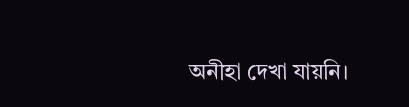অনীহা দেখা যায়নি।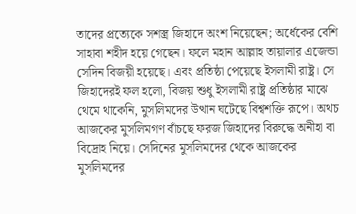তাদের প্রত্যেকে সশস্ত্র জিহাদে অংশ নিয়েছেন; অর্ধেকের বেশি সাহাবা শহীদ হয়ে গেছেন। ফলে মহান আল্লাহ তায়ালার এজেন্ডা সেদিন বিজয়ী হয়েছে। এবং প্রতিষ্ঠা পেয়েছে ইসলামী রাষ্ট্র। সে জিহাদেরই ফল হলো, বিজয় শুধু ইসলামী রাষ্ট্র প্রতিষ্ঠার মাঝে থেমে থাকেনি, মুসলিমদের উত্থান ঘটেছে বিশ্বশক্তি রূপে। অথচ আজকের মুসলিমগণ বাঁচছে ফরজ জিহাদের বিরুদ্ধে অনীহা বা বিদ্রোহ নিয়ে। সেদিনের মুসলিমদের থেকে আজকের মুসলিমদের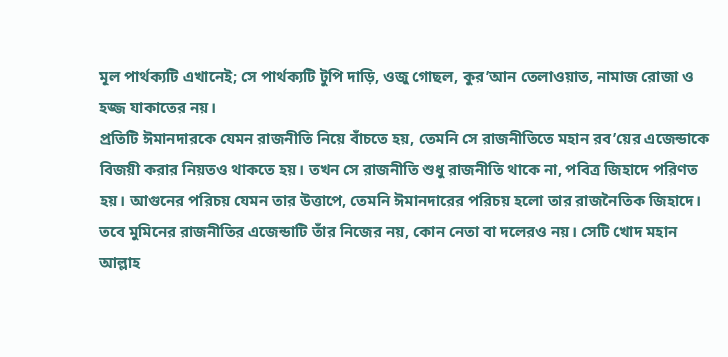মূল পার্থক্যটি এখানেই; সে পার্থক্যটি টুপি দাড়ি, ওজু গোছল, কুর’আন তেলাওয়াত, নামাজ রোজা ও হজ্জ যাকাতের নয়।
প্রতিটি ঈমানদারকে যেমন রাজনীতি নিয়ে বাঁচতে হয়, তেমনি সে রাজনীতিতে মহান রব’য়ের এজেন্ডাকে বিজয়ী করার নিয়তও থাকতে হয়। তখন সে রাজনীতি শুধু রাজনীতি থাকে না, পবিত্র জিহাদে পরিণত হয়। আগুনের পরিচয় যেমন তার উত্তাপে, তেমনি ঈমানদারের পরিচয় হলো তার রাজনৈতিক জিহাদে। তবে মুমিনের রাজনীতির এজেন্ডাটি তাঁর নিজের নয়, কোন নেতা বা দলেরও নয়। সেটি খোদ মহান আল্লাহ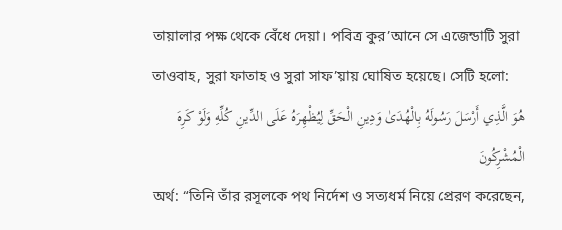তায়ালার পক্ষ থেকে বেঁধে দেয়া। পবিত্র কুর’আনে সে এজেন্ডাটি সুরা তাওবাহ, সুরা ফাতাহ ও সুরা সাফ’য়ায় ঘোষিত হয়েছে। সেটি হলো:
هُوَ الَّذِي أَرْسَلَ رَسُولَهُ بِالْهُدَىٰ وَدِينِ الْحَقِّ لِيُظْهِرَهُ عَلَى الدِّينِ كُلِّهِ وَلَوْ كَرِهَ الْمُشْرِكُونَ
অর্থ: “তিনি তাঁর রসূলকে পথ নির্দেশ ও সত্যধর্ম নিয়ে প্রেরণ করেছেন,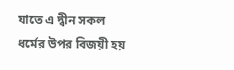যাতে এ দ্বীন সকল ধর্মের উপর বিজয়ী হয়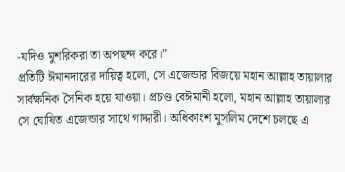-যদিও মুশরিকরা তা অপছন্দ করে।”
প্রতিটি ঈমানদারের দায়িত্ব হলো, সে এজেন্ডার বিজয়ে মহান আল্লাহ তায়ালার সার্বক্ষনিক সৈনিক হয়ে যাওয়া। প্রচণ্ড বেঈমানী হলো, মহান আল্লাহ তায়ালার সে ঘোষিত এজেন্ডার সাথে গাদ্দারী। অধিকাংশ মুসলিম দেশে চলছে এ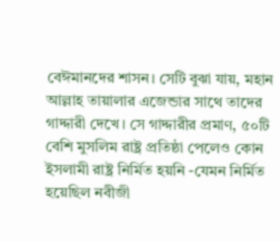বেঈমানদের শাসন। সেটি বুঝা যায়, মহান আল্লাহ তায়ালার এজেন্ডার সাথে তাদের গাদ্দারী দেখে। সে গাদ্দারীর প্রমাণ, ৫০টি বেশি মুসলিম রাষ্ট্র প্রতিষ্ঠা পেলেও কোন ইসলামী রাষ্ট্র নির্মিত হয়নি -যেমন নির্মিত হয়েছিল নবীজী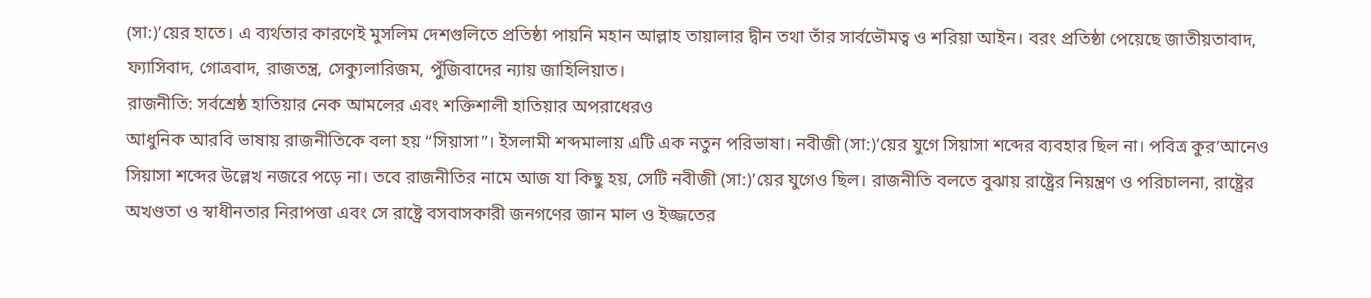(সা:)’য়ের হাতে। এ ব্যর্থতার কারণেই মুসলিম দেশগুলিতে প্রতিষ্ঠা পায়নি মহান আল্লাহ তায়ালার দ্বীন তথা তাঁর সার্বভৌমত্ব ও শরিয়া আইন। বরং প্রতিষ্ঠা পেয়েছে জাতীয়তাবাদ, ফ্যাসিবাদ, গোত্রবাদ, রাজতন্ত্র, সেক্যুলারিজম, পুঁজিবাদের ন্যায় জাহিলিয়াত।
রাজনীতি: সর্বশ্রেষ্ঠ হাতিয়ার নেক আমলের এবং শক্তিশালী হাতিয়ার অপরাধেরও
আধুনিক আরবি ভাষায় রাজনীতিকে বলা হয় “সিয়াসা”। ইসলামী শব্দমালায় এটি এক নতুন পরিভাষা। নবীজী (সা:)’য়ের যুগে সিয়াসা শব্দের ব্যবহার ছিল না। পবিত্র কুর’আনেও সিয়াসা শব্দের উল্লেখ নজরে পড়ে না। তবে রাজনীতির নামে আজ যা কিছু হয়, সেটি নবীজী (সা:)’য়ের যুগেও ছিল। রাজনীতি বলতে বুঝায় রাষ্ট্রের নিয়ন্ত্রণ ও পরিচালনা, রাষ্ট্রের অখণ্ডতা ও স্বাধীনতার নিরাপত্তা এবং সে রাষ্ট্রে বসবাসকারী জনগণের জান মাল ও ইজ্জতের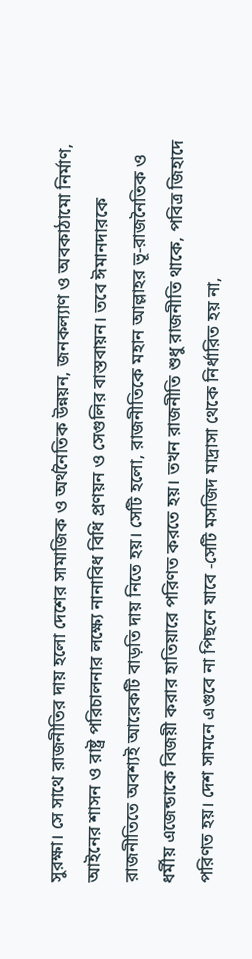সুরক্ষা। সে সাথে রাজনীতির দায় হলো দেশের সামাজিক ও অর্থনৈতিক উন্নয়ন, জনকল্যাণ ও অবকাঠামো নির্মাণ, আইনের শাসন ও রাষ্ট্র পরিচালনার লক্ষ্যে নানাবিধ বিধি প্রণয়ন ও সেগুলির বাস্তবায়ন। তবে ঈমানদারকে রাজনীতিতে অবশ্যই আরেকটি বাড়তি দায় নিতে হয়। সেটি হলো, রাজনীতিকে মহান আল্লাহর ভূ-রাজনৈতিক ও ধর্মীয় এজেন্ডাকে বিজয়ী করার হাতিয়ারে পরিণত করতে হয়। তখন রাজনীতি শুধু রাজনীতি থাকে, পবিত্র জিহাদে পরিণত হয়। দেশ সামনে এগুবে না পিছনে যাবে -সেটি মসজিদ মাদ্রাসা থেকে নির্ধারিত হয় না,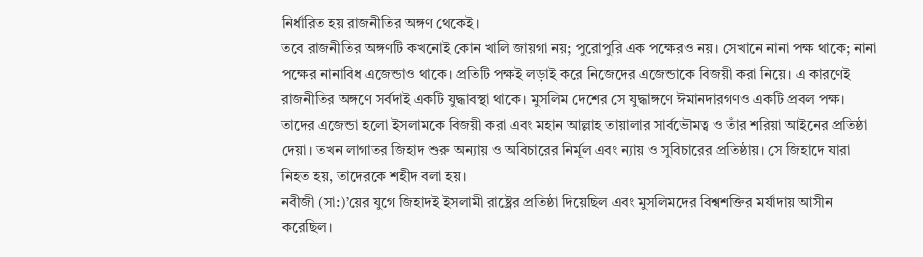নির্ধারিত হয় রাজনীতির অঙ্গণ থেকেই।
তবে রাজনীতির অঙ্গণটি কখনোই কোন খালি জায়গা নয়; পুরোপুরি এক পক্ষেরও নয়। সেখানে নানা পক্ষ থাকে; নানা পক্ষের নানাবিধ এজেন্ডাও থাকে। প্রতিটি পক্ষই লড়াই করে নিজেদের এজেন্ডাকে বিজয়ী করা নিয়ে। এ কারণেই রাজনীতির অঙ্গণে সর্বদাই একটি যুদ্ধাবস্থা থাকে। মুসলিম দেশের সে যুদ্ধাঙ্গণে ঈমানদারগণও একটি প্রবল পক্ষ। তাদের এজেন্ডা হলো ইসলামকে বিজয়ী করা এবং মহান আল্লাহ তায়ালার সার্বভৌমত্ব ও তাঁর শরিয়া আইনের প্রতিষ্ঠা দেয়া। তখন লাগাতর জিহাদ শুরু অন্যায় ও অবিচারের নির্মূল এবং ন্যায় ও সুবিচারের প্রতিষ্ঠায়। সে জিহাদে যারা নিহত হয়, তাদেরকে শহীদ বলা হয়।
নবীজী (সা:)’য়ের যুগে জিহাদই ইসলামী রাষ্ট্রের প্রতিষ্ঠা দিয়েছিল এবং মুসলিমদের বিশ্বশক্তির মর্যাদায় আসীন করেছিল।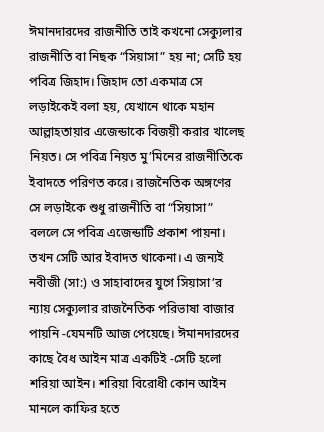ঈমানদারদের রাজনীতি তাই কখনো সেক্যুলার রাজনীতি বা নিছক “সিয়াসা” হয় না; সেটি হয় পবিত্র জিহাদ। জিহাদ তো একমাত্র সে লড়াইকেই বলা হয়, যেখানে থাকে মহান আল্লাহতায়ার এজেন্ডাকে বিজয়ী করার খালেছ নিয়ত। সে পবিত্র নিয়ত মু’মিনের রাজনীতিকে ইবাদতে পরিণত করে। রাজনৈতিক অঙ্গণের সে লড়াইকে শুধু রাজনীতি বা “সিয়াসা” বললে সে পবিত্র এজেন্ডাটি প্রকাশ পায়না। তখন সেটি আর ইবাদত থাকেনা। এ জন্যই নবীজী (সা:) ও সাহাবাদের যুগে সিয়াসা’র ন্যায় সেক্যুলার রাজনৈতিক পরিভাষা বাজার পায়নি -যেমনটি আজ পেয়েছে। ঈমানদারদের কাছে বৈধ আইন মাত্র একটিই -সেটি হলো শরিয়া আইন। শরিয়া বিরোধী কোন আইন মানলে কাফির হতে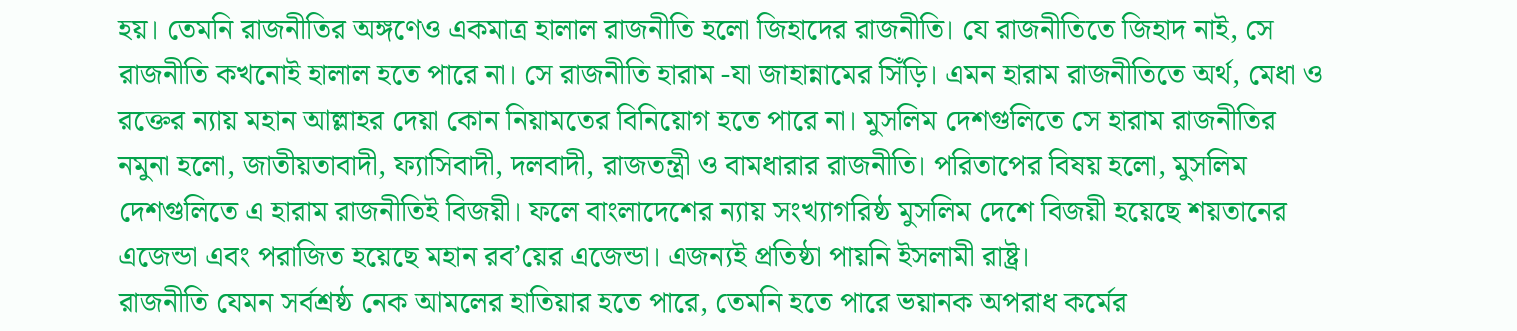হয়। তেমনি রাজনীতির অঙ্গণেও একমাত্র হালাল রাজনীতি হলো জিহাদের রাজনীতি। যে রাজনীতিতে জিহাদ নাই, সে রাজনীতি কখনোই হালাল হতে পারে না। সে রাজনীতি হারাম -যা জাহান্নামের সিঁড়ি। এমন হারাম রাজনীতিতে অর্থ, মেধা ও রক্তের ন্যায় মহান আল্লাহর দেয়া কোন নিয়ামতের বিনিয়োগ হতে পারে না। মুসলিম দেশগুলিতে সে হারাম রাজনীতির নমুনা হলো, জাতীয়তাবাদী, ফ্যাসিবাদী, দলবাদী, রাজতন্ত্রী ও বামধারার রাজনীতি। পরিতাপের বিষয় হলো, মুসলিম দেশগুলিতে এ হারাম রাজনীতিই বিজয়ী। ফলে বাংলাদেশের ন্যায় সংখ্যাগরিষ্ঠ মুসলিম দেশে বিজয়ী হয়েছে শয়তানের এজেন্ডা এবং পরাজিত হয়েছে মহান রব’য়ের এজেন্ডা। এজন্যই প্রতিষ্ঠা পায়নি ইসলামী রাষ্ট্র।
রাজনীতি যেমন সর্বশ্রষ্ঠ নেক আমলের হাতিয়ার হতে পারে, তেমনি হতে পারে ভয়ানক অপরাধ কর্মের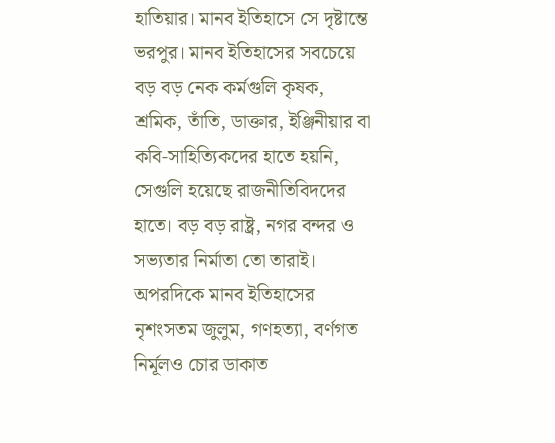হাতিয়ার। মানব ইতিহাসে সে দৃষ্টান্তে ভরপুর। মানব ইতিহাসের সবচেয়ে বড় বড় নেক কর্মগুলি কৃষক, শ্রমিক, তাঁতি, ডাক্তার, ইঞ্জিনীয়ার বা কবি-সাহিত্যিকদের হাতে হয়নি, সেগুলি হয়েছে রাজনীতিবিদদের হাতে। বড় বড় রাষ্ট্র, নগর বন্দর ও সভ্যতার নির্মাতা তো তারাই। অপরদিকে মানব ইতিহাসের নৃশংসতম জুলুম, গণহত্যা, বর্ণগত নির্মূলও চোর ডাকাত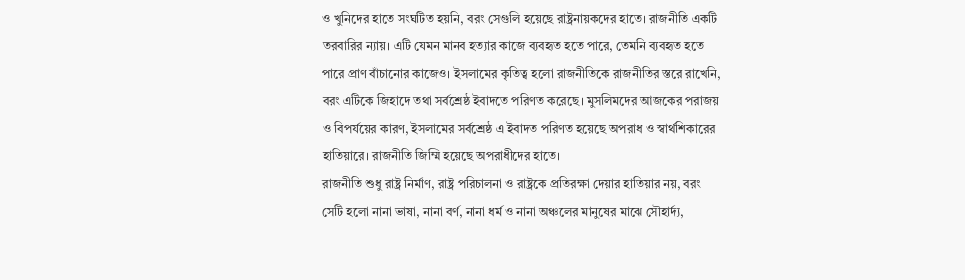ও খুনিদের হাতে সংঘটিত হয়নি, বরং সেগুলি হয়েছে রাষ্ট্রনায়কদের হাতে। রাজনীতি একটি তরবারির ন্যায়। এটি যেমন মানব হত্যার কাজে ব্যবহৃত হতে পারে, তেমনি ব্যবহৃত হতে পারে প্রাণ বাঁচানোর কাজেও। ইসলামের কৃতিত্ব হলো রাজনীতিকে রাজনীতির স্তরে রাখেনি, বরং এটিকে জিহাদে তথা সর্বশ্রেষ্ঠ ইবাদতে পরিণত করেছে। মুসলিমদের আজকের পরাজয় ও বিপর্যয়ের কারণ, ইসলামের সর্বশ্রেষ্ঠ এ ইবাদত পরিণত হয়েছে অপরাধ ও স্বার্থশিকারের হাতিয়ারে। রাজনীতি জিম্মি হয়েছে অপরাধীদের হাতে।
রাজনীতি শুধু রাষ্ট্র নির্মাণ, রাষ্ট্র পরিচালনা ও রাষ্ট্রকে প্রতিরক্ষা দেয়ার হাতিয়ার নয়, বরং সেটি হলো নানা ভাষা, নানা বর্ণ, নানা ধর্ম ও নানা অঞ্চলের মানুষের মাঝে সৌহার্দ্য,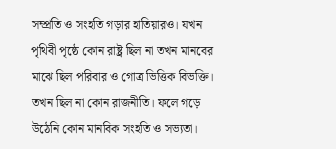সম্প্রতি ও সংহতি গড়ার হাতিয়ারও। যখন পৃথিবী পৃষ্ঠে কোন রাষ্ট্র ছিল না তখন মানবের মাঝে ছিল পরিবার ও গোত্র ভিত্তিক বিভক্তি। তখন ছিল না কোন রাজনীতি। ফলে গড়ে উঠেনি কোন মানবিক সংহতি ও সভ্যতা।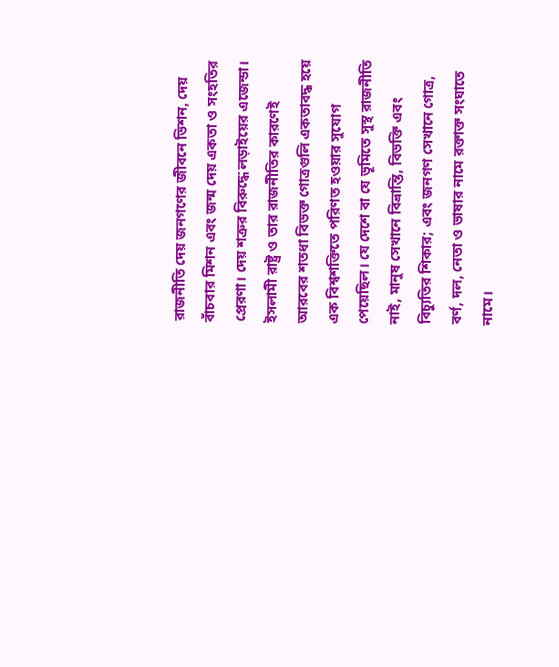রাজনীতি দেয় জনগণের জীবনে ভিশন, দেয় বাঁচবার মিশন এবং জন্ম দেয় একতা ও সংহতির প্রেরণা। দেয় শত্রুর বিরুদ্ধে লড়াইয়ের এজেন্ডা। ইসলামী রাষ্ট্র ও তার রাজনীতির কারণেই আরবের শতধা বিভক্ত গোত্রগুলি একতাবদ্ধ হয়ে এক বিশ্বশক্তিতে পরিণত হওয়ার সুযোগ পেয়েছিল। যে দেশে বা যে ভূমিতে সুস্থ রাজনীতি নাই, মানুষ সেখানে বিভ্রান্তি, বিভক্তি এবং বিচ্যুতির শিকার; এবং জনগণ সেখানে গোত্র, বর্ণ, দল, নেতা ও ভাষার নামে রক্তাক্ত সংঘাতে নামে।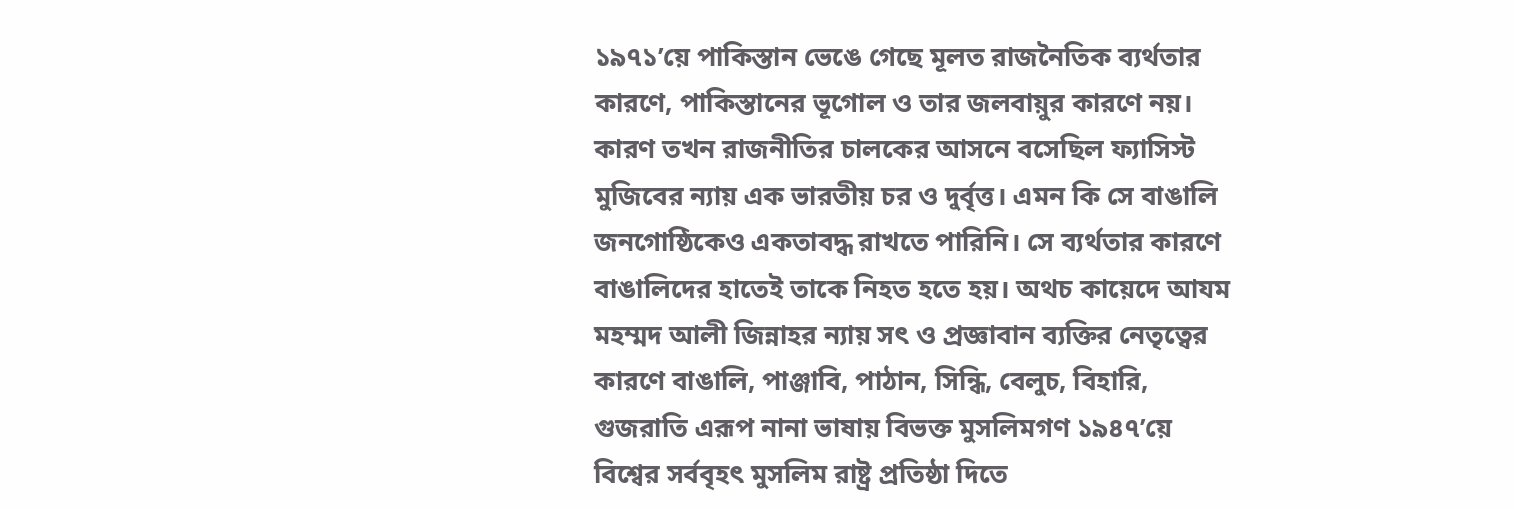১৯৭১’য়ে পাকিস্তান ভেঙে গেছে মূলত রাজনৈতিক ব্যর্থতার কারণে, পাকিস্তানের ভূগোল ও তার জলবায়ুর কারণে নয়। কারণ তখন রাজনীতির চালকের আসনে বসেছিল ফ্যাসিস্ট মুজিবের ন্যায় এক ভারতীয় চর ও দুর্বৃত্ত। এমন কি সে বাঙালি জনগোষ্ঠিকেও একতাবদ্ধ রাখতে পারিনি। সে ব্যর্থতার কারণে বাঙালিদের হাতেই তাকে নিহত হতে হয়। অথচ কায়েদে আযম মহম্মদ আলী জিন্নাহর ন্যায় সৎ ও প্রজ্ঞাবান ব্যক্তির নেতৃত্বের কারণে বাঙালি, পাঞ্জাবি, পাঠান, সিন্ধি, বেলুচ, বিহারি, গুজরাতি এরূপ নানা ভাষায় বিভক্ত মুসলিমগণ ১৯৪৭’য়ে বিশ্বের সর্ববৃহৎ মুসলিম রাষ্ট্র প্রতিষ্ঠা দিতে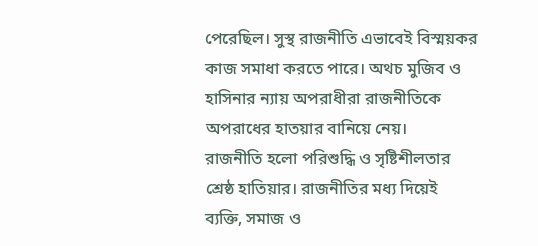পেরেছিল। সুস্থ রাজনীতি এভাবেই বিস্ময়কর কাজ সমাধা করতে পারে। অথচ মুজিব ও হাসিনার ন্যায় অপরাধীরা রাজনীতিকে অপরাধের হাতয়ার বানিয়ে নেয়।
রাজনীতি হলো পরিশুদ্ধি ও সৃষ্টিশীলতার শ্রেষ্ঠ হাতিয়ার। রাজনীতির মধ্য দিয়েই ব্যক্তি, সমাজ ও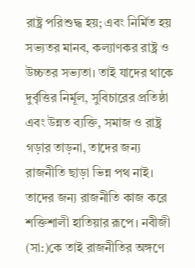রাষ্ট্র পরিশুদ্ধ হয়; এবং নির্মিত হয় সভ্যতর মানব, কল্যাণকর রাষ্ট্র ও উচ্চতর সভ্যতা। তাই যাদের থাকে দুর্বৃত্তির নির্মূল, সুবিচারের প্রতিষ্ঠা এবং উন্নত ব্যক্তি, সমাজ ও রাষ্ট্র গড়ার তাড়না, তাদের জন্য রাজনীতি ছাড়া ভিন্ন পথ নাই। তাদের জন্য রাজনীতি কাজ করে শক্তিশালী হাতিয়ার রূপে। নবীজী (সা:)কে তাই রাজনীতির অঙ্গণে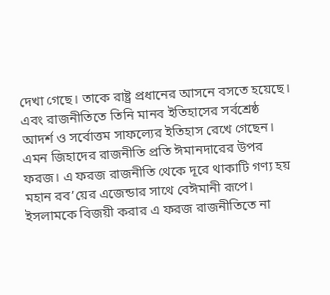দেখা গেছে। তাকে রাষ্ট্র প্রধানের আসনে বসতে হয়েছে। এবং রাজনীতিতে তিনি মানব ইতিহাসের সর্বশ্রেষ্ঠ আদর্শ ও সর্বোত্তম সাফল্যের ইতিহাস রেখে গেছেন। এমন জিহাদের রাজনীতি প্রতি ঈমানদারের উপর ফরজ। এ ফরজ রাজনীতি থেকে দূরে থাকাটি গণ্য হয় মহান রব’য়ের এজেন্ডার সাথে বেঈমানী রূপে। ইসলামকে বিজয়ী করার এ ফরজ রাজনীতিতে না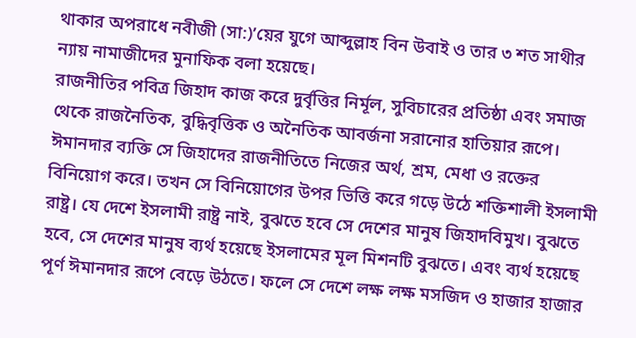থাকার অপরাধে নবীজী (সা:)’য়ের যুগে আব্দুল্লাহ বিন উবাই ও তার ৩ শত সাথীর ন্যায় নামাজীদের মুনাফিক বলা হয়েছে।
রাজনীতির পবিত্র জিহাদ কাজ করে দুর্বৃত্তির নির্মূল, সুবিচারের প্রতিষ্ঠা এবং সমাজ থেকে রাজনৈতিক, বুদ্ধিবৃত্তিক ও অনৈতিক আবর্জনা সরানোর হাতিয়ার রূপে। ঈমানদার ব্যক্তি সে জিহাদের রাজনীতিতে নিজের অর্থ, শ্রম, মেধা ও রক্তের বিনিয়োগ করে। তখন সে বিনিয়োগের উপর ভিত্তি করে গড়ে উঠে শক্তিশালী ইসলামী রাষ্ট্র। যে দেশে ইসলামী রাষ্ট্র নাই, বুঝতে হবে সে দেশের মানুষ জিহাদবিমুখ। বুঝতে হবে, সে দেশের মানুষ ব্যর্থ হয়েছে ইসলামের মূল মিশনটি বুঝতে। এবং ব্যর্থ হয়েছে পূর্ণ ঈমানদার রূপে বেড়ে উঠতে। ফলে সে দেশে লক্ষ লক্ষ মসজিদ ও হাজার হাজার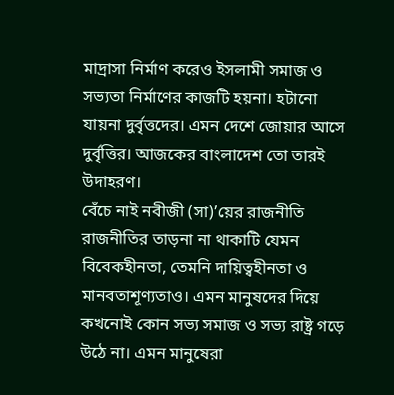মাদ্রাসা নির্মাণ করেও ইসলামী সমাজ ও সভ্যতা নির্মাণের কাজটি হয়না। হটানো যায়না দুর্বৃত্তদের। এমন দেশে জোয়ার আসে দুর্বৃত্তির। আজকের বাংলাদেশ তো তারই উদাহরণ।
বেঁচে নাই নবীজী (সা)’য়ের রাজনীতি
রাজনীতির তাড়না না থাকাটি যেমন বিবেকহীনতা, তেমনি দায়িত্বহীনতা ও মানবতাশূণ্যতাও। এমন মানুষদের দিয়ে কখনোই কোন সভ্য সমাজ ও সভ্য রাষ্ট্র গড়ে উঠে না। এমন মানুষেরা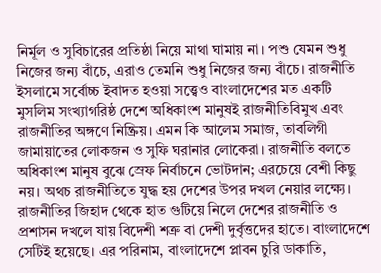নির্মূল ও সুবিচারের প্রতিষ্ঠা নিয়ে মাথা ঘামায় না। পশু যেমন শুধু নিজের জন্য বাঁচে, এরাও তেমনি শুধু নিজের জন্য বাঁচে। রাজনীতি ইসলামে সর্বোচ্চ ইবাদত হওয়া সত্ত্বেও বাংলাদেশের মত একটি মুসলিম সংখ্যাগরিষ্ঠ দেশে অধিকাংশ মানুষই রাজনীতিবিমুখ এবং রাজনীতির অঙ্গণে নিষ্ক্রিয়। এমন কি আলেম সমাজ, তাবলিগী জামায়াতের লোকজন ও সুফি ঘরানার লোকেরা। রাজনীতি বলতে অধিকাংশ মানুষ বুঝে স্রেফ নির্বাচনে ভোটদান; এরচেয়ে বেশী কিছু নয়। অথচ রাজনীতিতে যুদ্ধ হয় দেশের উপর দখল নেয়ার লক্ষ্যে। রাজনীতির জিহাদ থেকে হাত গুটিয়ে নিলে দেশের রাজনীতি ও প্রশাসন দখলে যায় বিদেশী শত্রু বা দেশী দুর্বৃত্তদের হাতে। বাংলাদেশে সেটিই হয়েছে। এর পরিনাম, বাংলাদেশে প্লাবন চুরি ডাকাতি,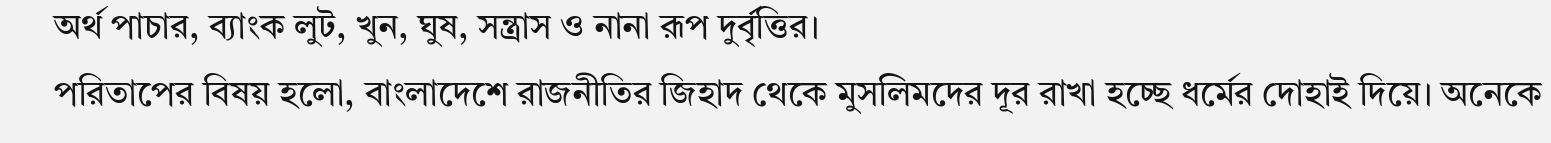অর্থ পাচার, ব্যাংক লুট, খুন, ঘুষ, সন্ত্রাস ও নানা রূপ দুর্বৃত্তির।
পরিতাপের বিষয় হলো, বাংলাদেশে রাজনীতির জিহাদ থেকে মুসলিমদের দূর রাখা হচ্ছে ধর্মের দোহাই দিয়ে। অনেকে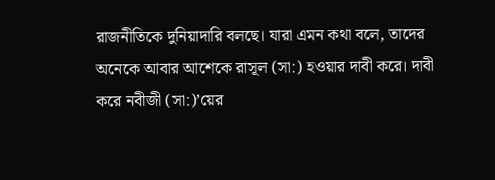রাজনীতিকে দুনিয়াদারি বলছে। যারা এমন কথা বলে, তাদের অনেকে আবার আশেকে রাসূল (সা:) হওয়ার দাবী করে। দাবী করে নবীজী (সা:)’য়ের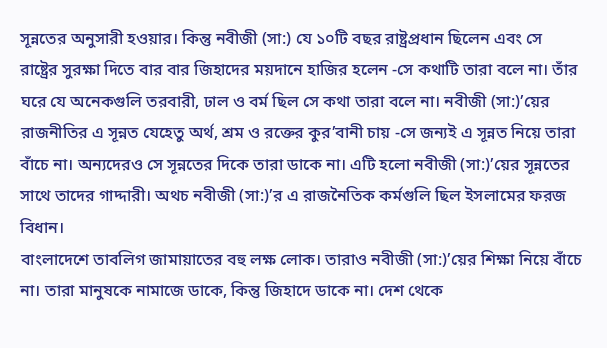সূন্নতের অনুসারী হওয়ার। কিন্তু নবীজী (সা:) যে ১০টি বছর রাষ্ট্রপ্রধান ছিলেন এবং সে রাষ্ট্রের সুরক্ষা দিতে বার বার জিহাদের ময়দানে হাজির হলেন -সে কথাটি তারা বলে না। তাঁর ঘরে যে অনেকগুলি তরবারী, ঢাল ও বর্ম ছিল সে কথা তারা বলে না। নবীজী (সা:)’য়ের রাজনীতির এ সূন্নত যেহেতু অর্থ, শ্রম ও রক্তের কুর’বানী চায় -সে জন্যই এ সূন্নত নিয়ে তারা বাঁচে না। অন্যদেরও সে সূন্নতের দিকে তারা ডাকে না। এটি হলো নবীজী (সা:)’য়ের সূন্নতের সাথে তাদের গাদ্দারী। অথচ নবীজী (সা:)’র এ রাজনৈতিক কর্মগুলি ছিল ইসলামের ফরজ বিধান।
বাংলাদেশে তাবলিগ জামায়াতের বহু লক্ষ লোক। তারাও নবীজী (সা:)’য়ের শিক্ষা নিয়ে বাঁচে না। তারা মানুষকে নামাজে ডাকে, কিন্তু জিহাদে ডাকে না। দেশ থেকে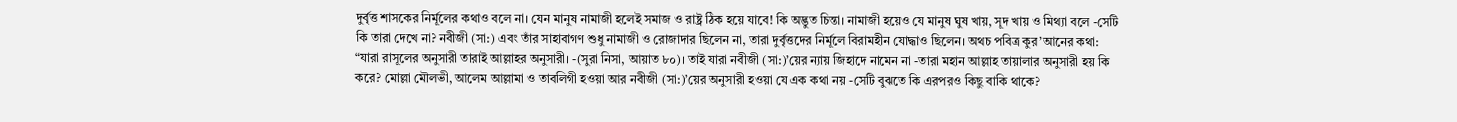দুর্বৃত্ত শাসকের নির্মূলের কথাও বলে না। যেন মানুষ নামাজী হলেই সমাজ ও রাষ্ট্র ঠিক হয়ে যাবে! কি অদ্ভুত চিন্তা। নামাজী হয়েও যে মানুষ ঘুষ খায়, সূদ খায় ও মিথ্যা বলে -সেটি কি তারা দেখে না? নবীজী (সা:) এবং তাঁর সাহাবাগণ শুধু নামাজী ও রোজাদার ছিলেন না, তারা দুর্বৃত্তদের নির্মূলে বিরামহীন যোদ্ধাও ছিলেন। অথচ পবিত্র কুর’আনের কথা: “যারা রাসূলের অনুসারী তারাই আল্লাহর অনুসারী। -(সুরা নিসা, আয়াত ৮০)। তাই যারা নবীজী (সা:)’য়ের ন্যায় জিহাদে নামেন না -তারা মহান আল্লাহ তায়ালার অনুসারী হয় কি করে? মোল্লা মৌলভী, আলেম আল্লামা ও তাবলিগী হওয়া আর নবীজী (সা:)’য়ের অনুসারী হওয়া যে এক কথা নয় -সেটি বুঝতে কি এরপরও কিছু বাকি থাকে?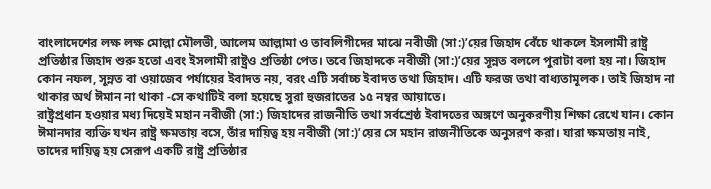বাংলাদেশের লক্ষ লক্ষ মোল্লা মৌলভী, আলেম আল্লামা ও তাবলিগীদের মাঝে নবীজী (সা:)’য়ের জিহাদ বেঁচে থাকলে ইসলামী রাষ্ট্র প্রতিষ্ঠার জিহাদ শুরু হতো এবং ইসলামী রাষ্ট্রও প্রতিষ্ঠা পেত। তবে জিহাদকে নবীজী (সা:)’য়ের সূন্নত বললে পুরাটা বলা হয় না। জিহাদ কোন নফল, সূন্নত বা ওয়াজেব পর্যায়ের ইবাদত নয়, বরং এটি সর্বাচ্চ ইবাদত তথা জিহাদ। এটি ফরজ তথা বাধ্যতামূলক। তাই জিহাদ না থাকার অর্থ ঈমান না থাকা -সে কথাটিই বলা হয়েছে সুরা হুজরাতের ১৫ নম্বর আয়াতে।
রাষ্ট্রপ্রধান হওয়ার মধ্য দিয়েই মহান নবীজী (সা:) জিহাদের রাজনীতি তথা সর্বশ্রেষ্ঠ ইবাদতের অঙ্গণে অনুকরণীয় শিক্ষা রেখে যান। কোন ঈমানদার ব্যক্তি যখন রাষ্ট্র ক্ষমতায় বসে, তাঁর দায়িত্ব হয় নবীজী (সা:)’য়ের সে মহান রাজনীতিকে অনুসরণ করা। যারা ক্ষমতায় নাই, তাদের দায়িত্ব হয় সেরূপ একটি রাষ্ট্র প্রতিষ্ঠার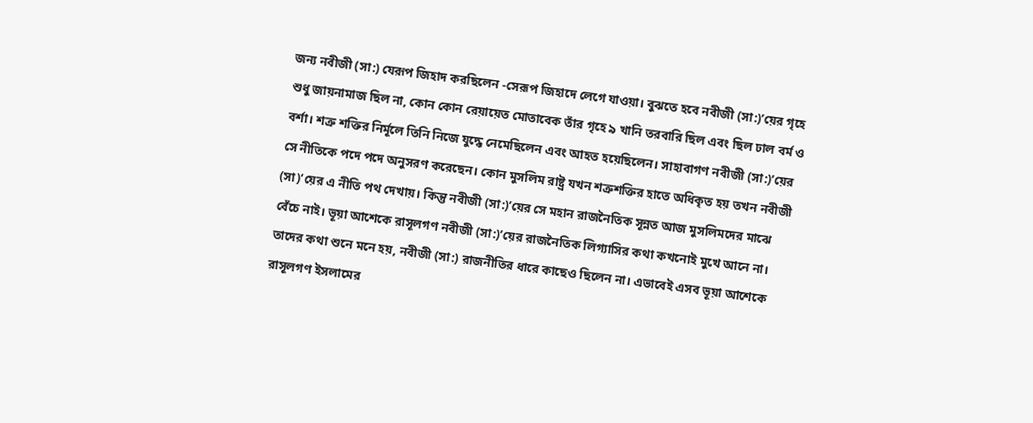জন্য নবীজী (সা:) যেরূপ জিহাদ করছিলেন -সেরূপ জিহাদে লেগে যাওয়া। বুঝতে হবে নবীজী (সা:)’য়ের গৃহে শুধু জায়নামাজ ছিল না, কোন কোন রেয়ায়েত মোতাবেক তাঁর গৃহে ৯ খানি তরবারি ছিল এবং ছিল ঢাল বর্ম ও বর্শা। শত্রু শক্তির নির্মূলে তিনি নিজে যুদ্ধে নেমেছিলেন এবং আহত হয়েছিলেন। সাহাবাগণ নবীজী (সা:)’য়ের সে নীতিকে পদে পদে অনুসরণ করেছেন। কোন মুসলিম রাষ্ট্র যখন শত্রুশক্তির হাতে অধিকৃত হয় তখন নবীজী (সা)’য়ের এ নীতি পথ দেখায়। কিন্তু নবীজী (সা:)’য়ের সে মহান রাজনৈতিক সূন্নত আজ মুসলিমদের মাঝে বেঁচে নাই। ভূয়া আশেকে রাসূলগণ নবীজী (সা:)’য়ের রাজনৈতিক লিগ্যাসির কথা কখনোই মুখে আনে না। তাদের কথা শুনে মনে হয়, নবীজী (সা:) রাজনীতির ধারে কাছেও ছিলেন না। এভাবেই এসব ভূয়া আশেকে রাসূলগণ ইসলামের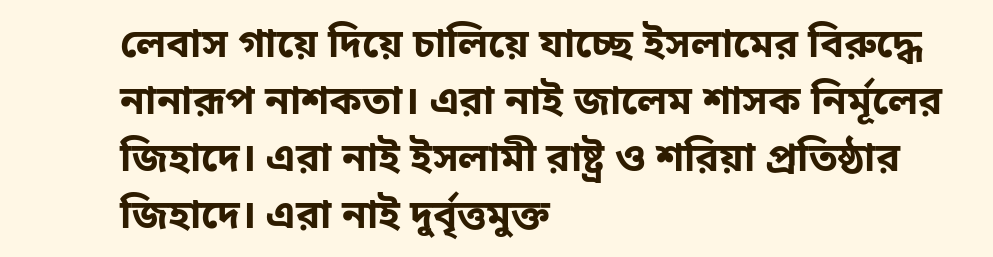লেবাস গায়ে দিয়ে চালিয়ে যাচ্ছে ইসলামের বিরুদ্ধে নানারূপ নাশকতা। এরা নাই জালেম শাসক নির্মূলের জিহাদে। এরা নাই ইসলামী রাষ্ট্র ও শরিয়া প্রতিষ্ঠার জিহাদে। এরা নাই দুর্বৃত্তমুক্ত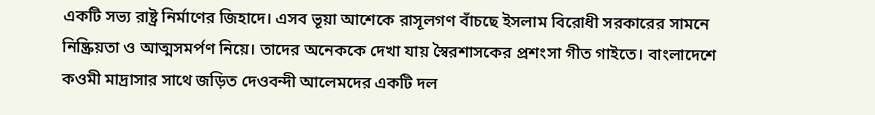একটি সভ্য রাষ্ট্র নির্মাণের জিহাদে। এসব ভূয়া আশেকে রাসূলগণ বাঁচছে ইসলাম বিরোধী সরকারের সামনে নিষ্ক্রিয়তা ও আত্মসমর্পণ নিয়ে। তাদের অনেককে দেখা যায় স্বৈরশাসকের প্রশংসা গীত গাইতে। বাংলাদেশে কওমী মাদ্রাসার সাথে জড়িত দেওবন্দী আলেমদের একটি দল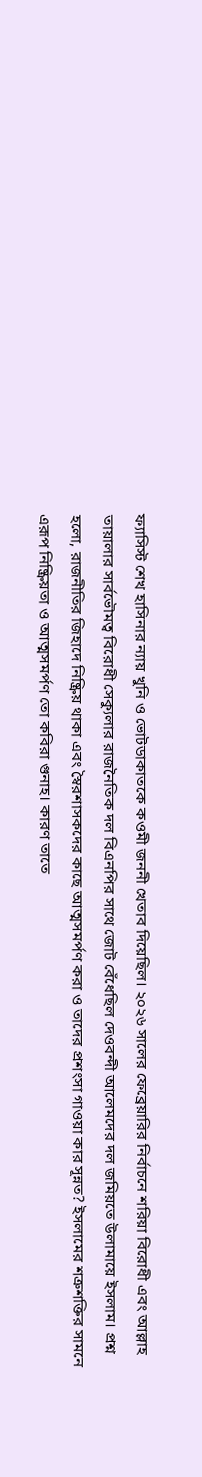ফ্যাসিস্ট শেখ হাসিনার ন্যায় খুনি ও ভোটডাকাতকে কওমী জননী খেতাব দিয়েছিল। ২০২৬ সালের ফেব্রেয়ারির নির্বাচনে শরিয়া বিরোধী এবং আল্লাহ তায়ালার সার্বভৌমত্ব বিরোধী সেক্যুলার রাজনৈতিক দল বিএনপির সাথে জোট বেঁধেছিল দেওবন্দী আলেমদের দল জমিয়তে উলামায়ে ইসলাম। প্রশ্ন হলো, রাজনীতির জিহাদে নিষ্ক্রিয় থাকা এবং স্বৈরশাসকদের কাছে আত্মসমর্পণ করা ও তাদের প্রশংসা গাওয়া কার সূন্নত? ইসলামের শত্রুশক্তির সামনে এরূপ নিষ্ক্রিয়তা ও আত্মসমর্পণ তো কবিরা গুনাহ। কারণ তাতে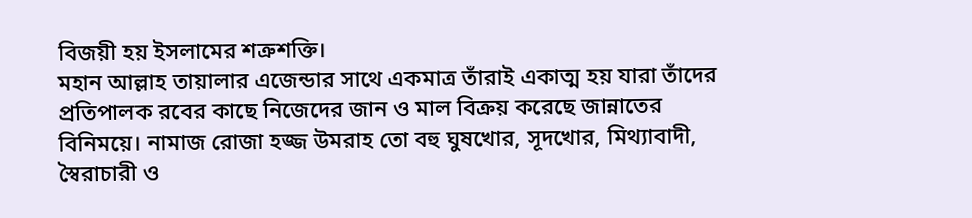বিজয়ী হয় ইসলামের শত্রুশক্তি।
মহান আল্লাহ তায়ালার এজেন্ডার সাথে একমাত্র তাঁরাই একাত্ম হয় যারা তাঁদের প্রতিপালক রবের কাছে নিজেদের জান ও মাল বিক্রয় করেছে জান্নাতের বিনিময়ে। নামাজ রোজা হজ্জ উমরাহ তো বহু ঘুষখোর, সূদখোর, মিথ্যাবাদী, স্বৈরাচারী ও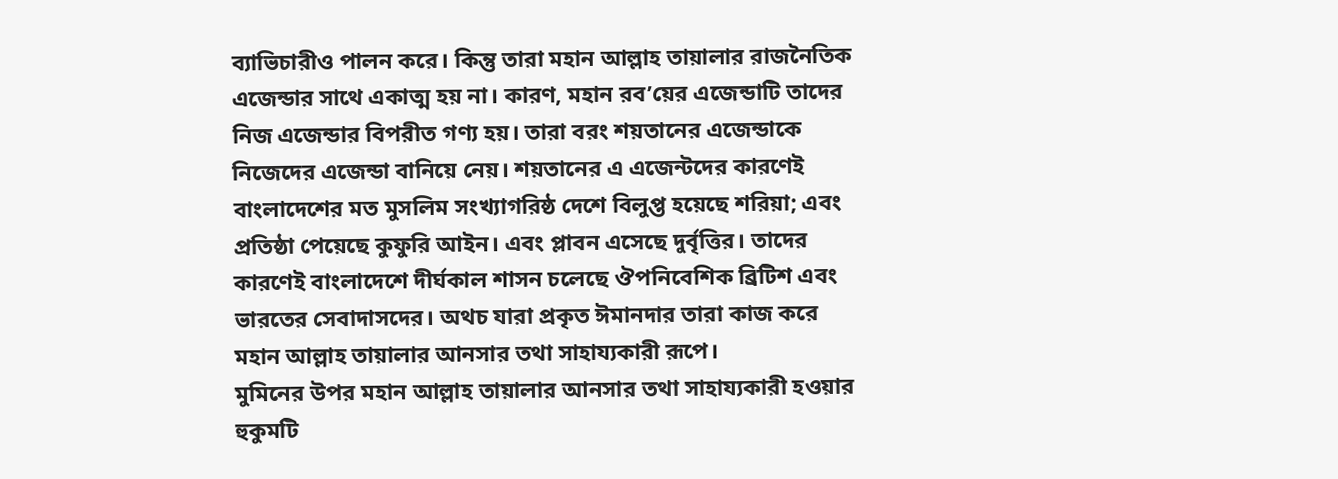ব্যাভিচারীও পালন করে। কিন্তু তারা মহান আল্লাহ তায়ালার রাজনৈতিক এজেন্ডার সাথে একাত্ম হয় না। কারণ, মহান রব’য়ের এজেন্ডাটি তাদের নিজ এজেন্ডার বিপরীত গণ্য হয়। তারা বরং শয়তানের এজেন্ডাকে নিজেদের এজেন্ডা বানিয়ে নেয়। শয়তানের এ এজেন্টদের কারণেই বাংলাদেশের মত মুসলিম সংখ্যাগরিষ্ঠ দেশে বিলুপ্ত হয়েছে শরিয়া; এবং প্রতিষ্ঠা পেয়েছে কুফুরি আইন। এবং প্লাবন এসেছে দুর্বৃত্তির। তাদের কারণেই বাংলাদেশে দীর্ঘকাল শাসন চলেছে ঔপনিবেশিক ব্রিটিশ এবং ভারতের সেবাদাসদের। অথচ যারা প্রকৃত ঈমানদার তারা কাজ করে মহান আল্লাহ তায়ালার আনসার তথা সাহায্যকারী রূপে।
মুমিনের উপর মহান আল্লাহ তায়ালার আনসার তথা সাহায্যকারী হওয়ার হুকুমটি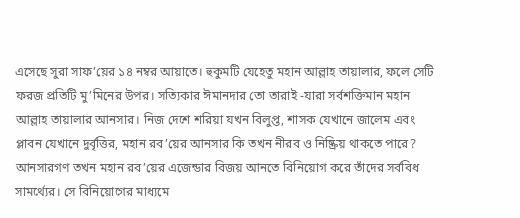এসেছে সুরা সাফ’য়ের ১৪ নম্বর আয়াতে। হুকুমটি যেহেতু মহান আল্লাহ তায়ালার, ফলে সেটি ফরজ প্রতিটি মু’মিনের উপর। সত্যিকার ঈমানদার তো তারাই -যারা সর্বশক্তিমান মহান আল্লাহ তায়ালার আনসার। নিজ দেশে শরিয়া যখন বিলুপ্ত, শাসক যেখানে জালেম এবং প্লাবন যেখানে দুর্বৃত্তির, মহান রব’য়ের আনসার কি তখন নীরব ও নিষ্ক্রিয় থাকতে পারে? আনসারগণ তখন মহান রব’য়ের এজেন্ডার বিজয় আনতে বিনিয়োগ করে তাঁদের সর্ববিধ সামর্থ্যের। সে বিনিয়োগের মাধ্যমে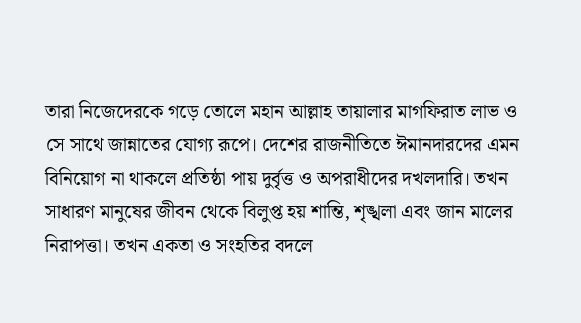তারা নিজেদেরকে গড়ে তোলে মহান আল্লাহ তায়ালার মাগফিরাত লাভ ও সে সাথে জান্নাতের যোগ্য রূপে। দেশের রাজনীতিতে ঈমানদারদের এমন বিনিয়োগ না থাকলে প্রতিষ্ঠা পায় দুর্বৃত্ত ও অপরাধীদের দখলদারি। তখন সাধারণ মানুষের জীবন থেকে বিলুপ্ত হয় শান্তি, শৃঙ্খলা এবং জান মালের নিরাপত্তা। তখন একতা ও সংহতির বদলে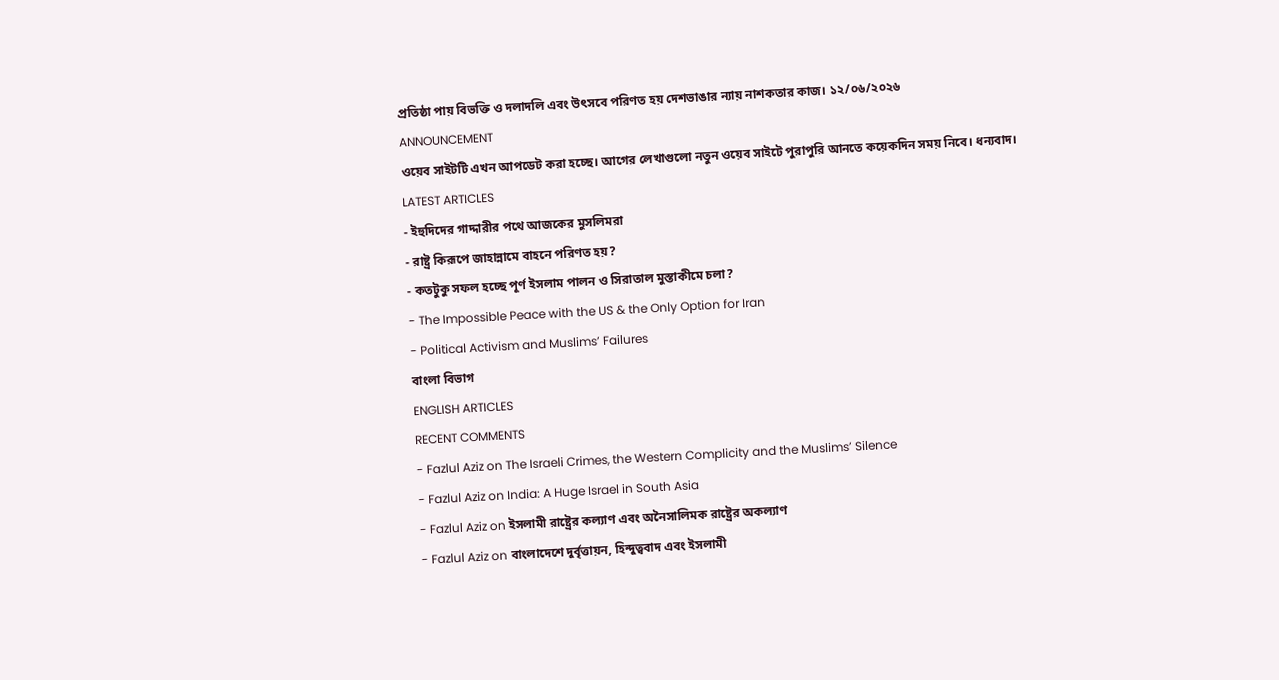প্রতিষ্ঠা পায় বিভক্তি ও দলাদলি এবং উৎসবে পরিণত হয় দেশভাঙার ন্যায় নাশকতার কাজ। ১২/০৬/২০২৬
ANNOUNCEMENT
ওয়েব সাইটটি এখন আপডেট করা হচ্ছে। আগের লেখাগুলো নতুন ওয়েব সাইটে পুরাপুরি আনতে কয়েকদিন সময় নিবে। ধন্যবাদ।
LATEST ARTICLES
- ইহুদিদের গাদ্দারীর পথে আজকের মুসলিমরা
- রাষ্ট্র কিরূপে জাহান্নামে বাহনে পরিণত হয়?
- কতটুকু সফল হচ্ছে পূর্ণ ইসলাম পালন ও সিরাতাল মুস্তাকীমে চলা?
- The Impossible Peace with the US & the Only Option for Iran
- Political Activism and Muslims’ Failures
বাংলা বিভাগ
ENGLISH ARTICLES
RECENT COMMENTS
- Fazlul Aziz on The Israeli Crimes, the Western Complicity and the Muslims’ Silence
- Fazlul Aziz on India: A Huge Israel in South Asia
- Fazlul Aziz on ইসলামী রাষ্ট্রের কল্যাণ এবং অনৈসালিমক রাষ্ট্রের অকল্যাণ
- Fazlul Aziz on বাংলাদেশে দুর্বৃত্তায়ন, হিন্দুত্ববাদ এবং ইসলামী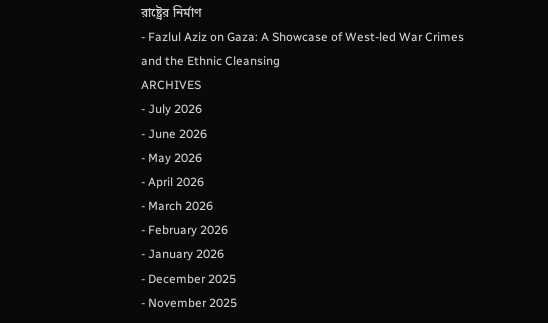রাষ্ট্রের নির্মাণ
- Fazlul Aziz on Gaza: A Showcase of West-led War Crimes and the Ethnic Cleansing
ARCHIVES
- July 2026
- June 2026
- May 2026
- April 2026
- March 2026
- February 2026
- January 2026
- December 2025
- November 2025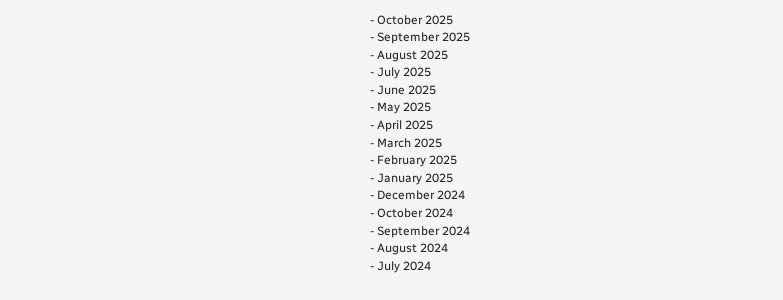- October 2025
- September 2025
- August 2025
- July 2025
- June 2025
- May 2025
- April 2025
- March 2025
- February 2025
- January 2025
- December 2024
- October 2024
- September 2024
- August 2024
- July 2024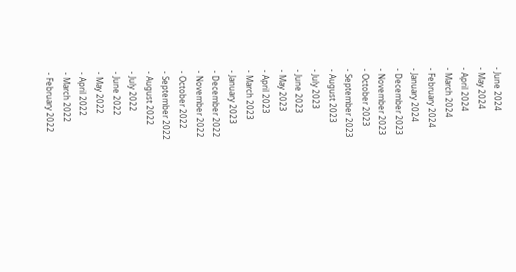- June 2024
- May 2024
- April 2024
- March 2024
- February 2024
- January 2024
- December 2023
- November 2023
- October 2023
- September 2023
- August 2023
- July 2023
- June 2023
- May 2023
- April 2023
- March 2023
- January 2023
- December 2022
- November 2022
- October 2022
- September 2022
- August 2022
- July 2022
- June 2022
- May 2022
- April 2022
- March 2022
- February 2022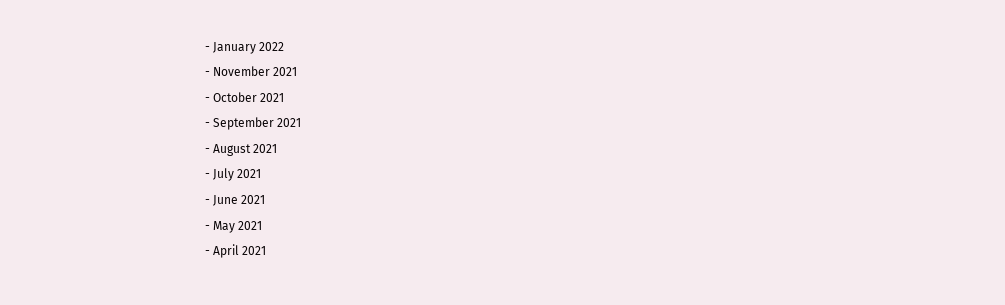- January 2022
- November 2021
- October 2021
- September 2021
- August 2021
- July 2021
- June 2021
- May 2021
- April 2021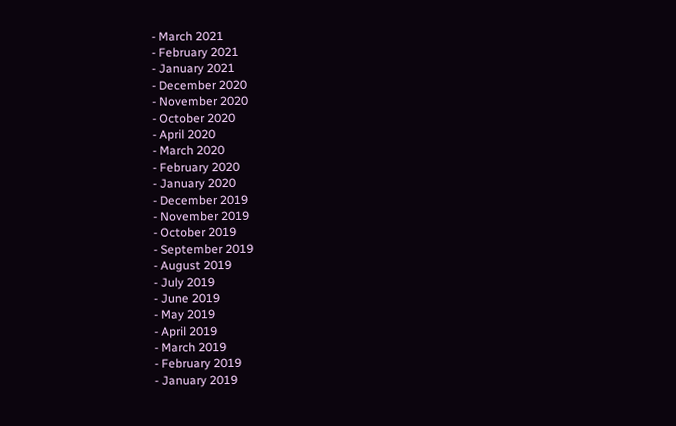- March 2021
- February 2021
- January 2021
- December 2020
- November 2020
- October 2020
- April 2020
- March 2020
- February 2020
- January 2020
- December 2019
- November 2019
- October 2019
- September 2019
- August 2019
- July 2019
- June 2019
- May 2019
- April 2019
- March 2019
- February 2019
- January 2019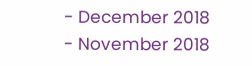- December 2018
- November 2018